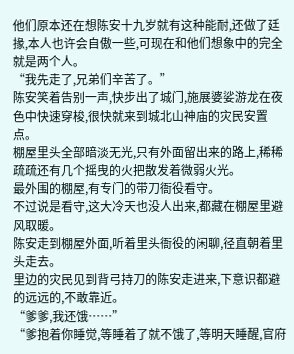他们原本还在想陈安十九岁就有这种能耐,还做了廷掾,本人也许会自傲一些,可现在和他们想象中的完全就是两个人。
“我先走了,兄弟们辛苦了。”
陈安笑着告别一声,快步出了城门,施展婆娑游龙在夜色中快速穿梭,很快就来到城北山神庙的灾民安置点。
棚屋里头全部暗淡无光,只有外面留出来的路上,稀稀疏疏还有几个摇曳的火把散发着微弱火光。
最外围的棚屋,有专门的带刀衙役看守。
不过说是看守,这大冷天也没人出来,都藏在棚屋里避风取暖。
陈安走到棚屋外面,听着里头衙役的闲聊,径直朝着里头走去。
里边的灾民见到背弓持刀的陈安走进来,下意识都避的远远的,不敢靠近。
“爹爹,我还饿……”
“爹抱着你睡觉,等睡着了就不饿了,等明天睡醒,官府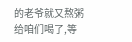的老爷就又熬粥给咱们喝了,等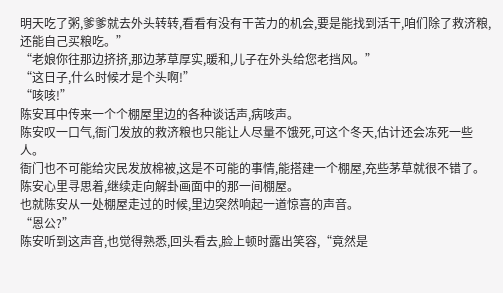明天吃了粥,爹爹就去外头转转,看看有没有干苦力的机会,要是能找到活干,咱们除了救济粮,还能自己买粮吃。”
“老娘你往那边挤挤,那边茅草厚实,暖和,儿子在外头给您老挡风。”
“这日子,什么时候才是个头啊!”
“咳咳!”
陈安耳中传来一个个棚屋里边的各种谈话声,病咳声。
陈安叹一口气,衙门发放的救济粮也只能让人尽量不饿死,可这个冬天,估计还会冻死一些人。
衙门也不可能给灾民发放棉被,这是不可能的事情,能搭建一个棚屋,充些茅草就很不错了。
陈安心里寻思着,继续走向解卦画面中的那一间棚屋。
也就陈安从一处棚屋走过的时候,里边突然响起一道惊喜的声音。
“恩公?”
陈安听到这声音,也觉得熟悉,回头看去,脸上顿时露出笑容,“竟然是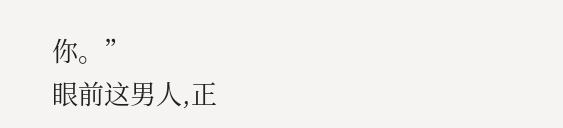你。”
眼前这男人,正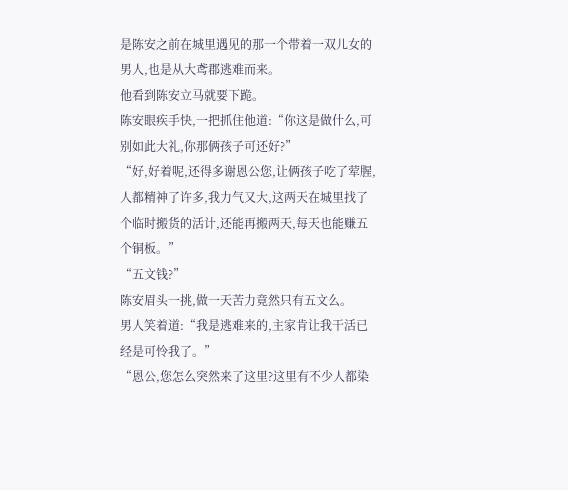是陈安之前在城里遇见的那一个带着一双儿女的男人,也是从大鸢郡逃难而来。
他看到陈安立马就要下跪。
陈安眼疾手快,一把抓住他道:“你这是做什么,可别如此大礼,你那俩孩子可还好?”
“好,好着呢,还得多谢恩公您,让俩孩子吃了荤腥,人都精神了许多,我力气又大,这两天在城里找了个临时搬货的活计,还能再搬两天,每天也能赚五个铜板。”
“五文钱?”
陈安眉头一挑,做一天苦力竟然只有五文么。
男人笑着道:“我是逃难来的,主家肯让我干活已经是可怜我了。”
“恩公,您怎么突然来了这里?这里有不少人都染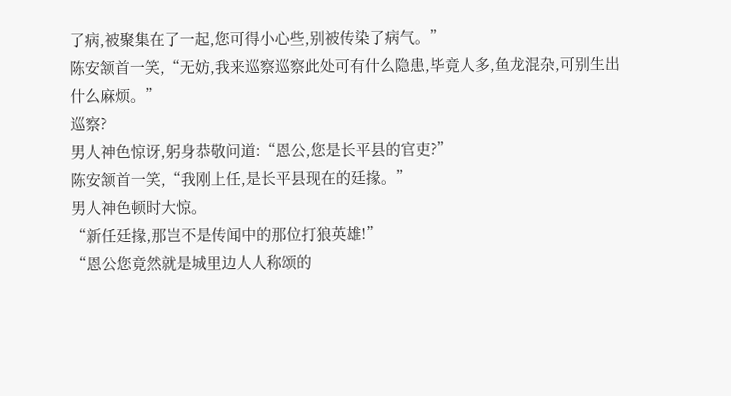了病,被聚集在了一起,您可得小心些,别被传染了病气。”
陈安颔首一笑,“无妨,我来巡察巡察此处可有什么隐患,毕竟人多,鱼龙混杂,可别生出什么麻烦。”
巡察?
男人神色惊讶,躬身恭敬问道:“恩公,您是长平县的官吏?”
陈安颔首一笑,“我刚上任,是长平县现在的廷掾。”
男人神色顿时大惊。
“新任廷掾,那岂不是传闻中的那位打狼英雄!”
“恩公您竟然就是城里边人人称颂的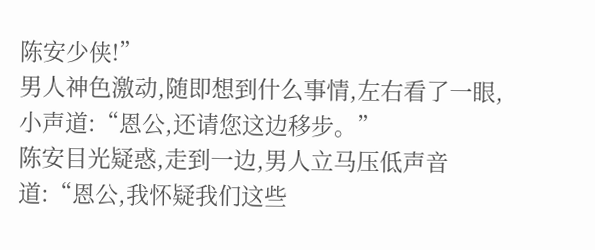陈安少侠!”
男人神色激动,随即想到什么事情,左右看了一眼,小声道:“恩公,还请您这边移步。”
陈安目光疑惑,走到一边,男人立马压低声音道:“恩公,我怀疑我们这些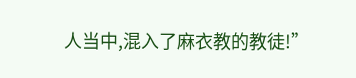人当中,混入了麻衣教的教徒!”